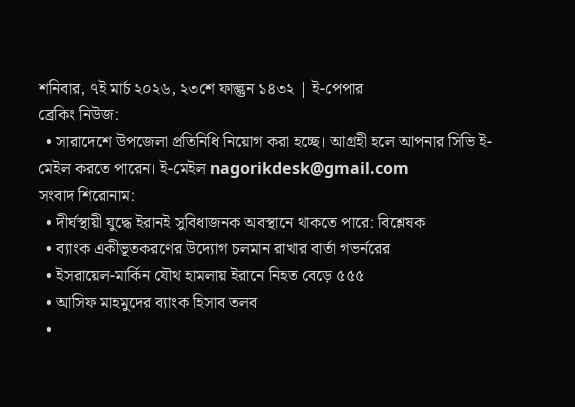শনিবার, ৭ই মার্চ ২০২৬, ২৩শে ফাল্গুন ১৪৩২ | ই-পেপার
ব্রেকিং নিউজ:
  • সারাদেশে উপজেলা প্রতিনিধি নিয়োগ করা হচ্ছে। আগ্রহী হলে আপনার সিভি ই-মেইল করতে পারেন। ই-মেইল nagorikdesk@gmail.com
সংবাদ শিরোনাম:
  • দীর্ঘস্থায়ী যুদ্ধে ইরানই সুবিধাজনক অবস্থানে থাকতে পারে: বিশ্লেষক
  • ব্যাংক একীভূতকরণের উদ্যোগ চলমান রাখার বার্তা গভর্নরের
  • ইসরায়েল-মার্কিন যৌথ হামলায় ইরানে নিহত বেড়ে ৫৫৫
  • আসিফ মাহমুদের ব্যাংক হিসাব তলব
  •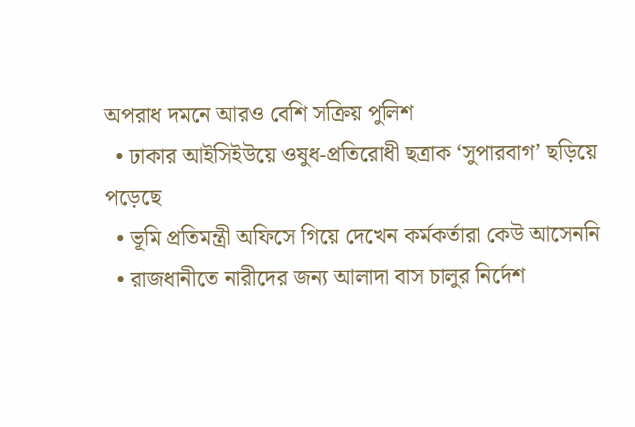অপরাধ দমনে আরও বেশি সক্রিয় পুলিশ
  • ঢাকার আইসিইউয়ে ওষুধ-প্রতিরোধী ছত্রাক ‘সুপারবাগ’ ছড়িয়ে পড়েছে
  • ভূমি প্রতিমন্ত্রী অফিসে গিয়ে দেখেন কর্মকর্তারা কেউ আসেননি
  • রাজধানীতে নারীদের জন্য আলাদা বাস চালুর নির্দেশ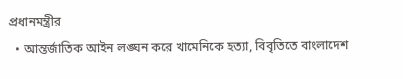প্রধানমন্ত্রীর
  • আন্তর্জাতিক আইন লঙ্ঘন করে খামেনিকে হত্যা, বিবৃতিতে বাংলাদেশ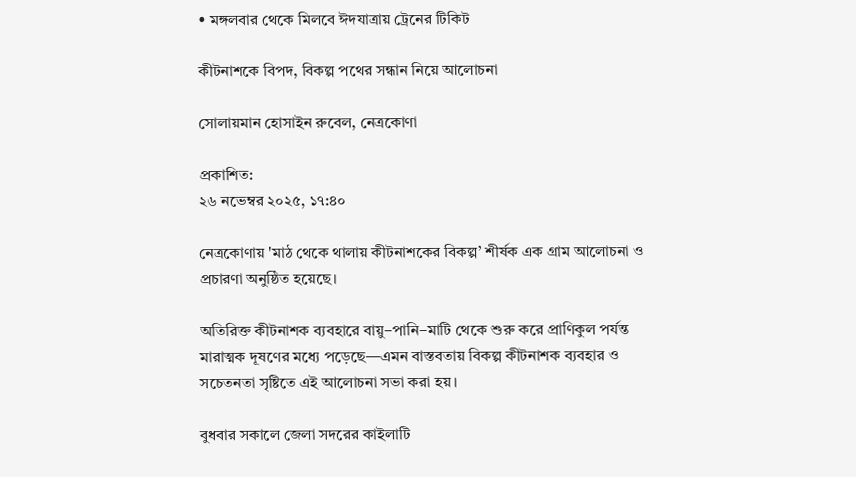• মঙ্গলবার থেকে মিলবে ঈদযাত্রায় ট্রেনের টিকিট

কীটনাশকে বিপদ, বিকল্প পথের সন্ধান নিয়ে আলোচনা

সোলায়মান হোসাইন রুবেল, নেত্রকোণা

প্রকাশিত:
২৬ নভেম্বর ২০২৫, ১৭:৪০

নেত্রকোণায় 'মাঠ থেকে থালায় কীটনাশকের বিকল্প’ শীর্ষক এক গ্রাম আলোচনা ও প্রচারণা অনুষ্ঠিত হয়েছে।

অতিরিক্ত কীটনাশক ব্যবহারে বায়ু–পানি–মাটি থেকে শুরু করে প্রাণিকুল পর্যন্ত মারাত্মক দূষণের মধ্যে পড়েছে—এমন বাস্তবতায় বিকল্প কীটনাশক ব্যবহার ও সচেতনতা সৃষ্টিতে এই আলোচনা সভা করা হয়।

বুধবার সকালে জেলা সদরের কাইলাটি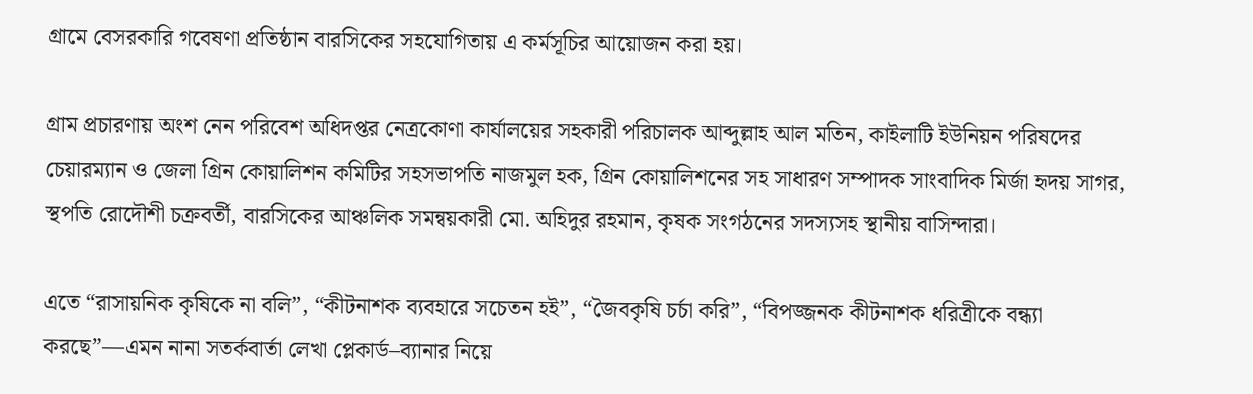গ্রামে বেসরকারি গবেষণা প্রতিষ্ঠান বারসিকের সহযোগিতায় এ কর্মসূচির আয়োজন করা হয়।

গ্রাম প্রচারণায় অংশ নেন পরিবেশ অধিদপ্তর নেত্রকোণা কার্যালয়ের সহকারী পরিচালক আব্দুল্লাহ আল মতিন, কাইলাটি ইউনিয়ন পরিষদের চেয়ারম্যান ও জেলা গ্রিন কোয়ালিশন কমিটির সহসভাপতি নাজমুল হক, গ্রিন কোয়ালিশনের সহ সাধারণ সম্পাদক সাংবাদিক মির্জা হৃদয় সাগর, স্থপতি রোদৌশী চক্রবর্তী, বারসিকের আঞ্চলিক সমন্বয়কারী মো. অহিদুর রহমান, কৃষক সংগঠনের সদস্যসহ স্থানীয় বাসিন্দারা।

এতে “রাসায়নিক কৃষিকে না বলি”, “কীটনাশক ব্যবহারে সচেতন হই”, “জৈবকৃষি চর্চা করি”, “বিপজ্জনক কীটনাশক ধরিত্রীকে বন্ধ্যা করছে”—এমন নানা সতর্কবার্তা লেখা প্লেকার্ড–ব্যানার নিয়ে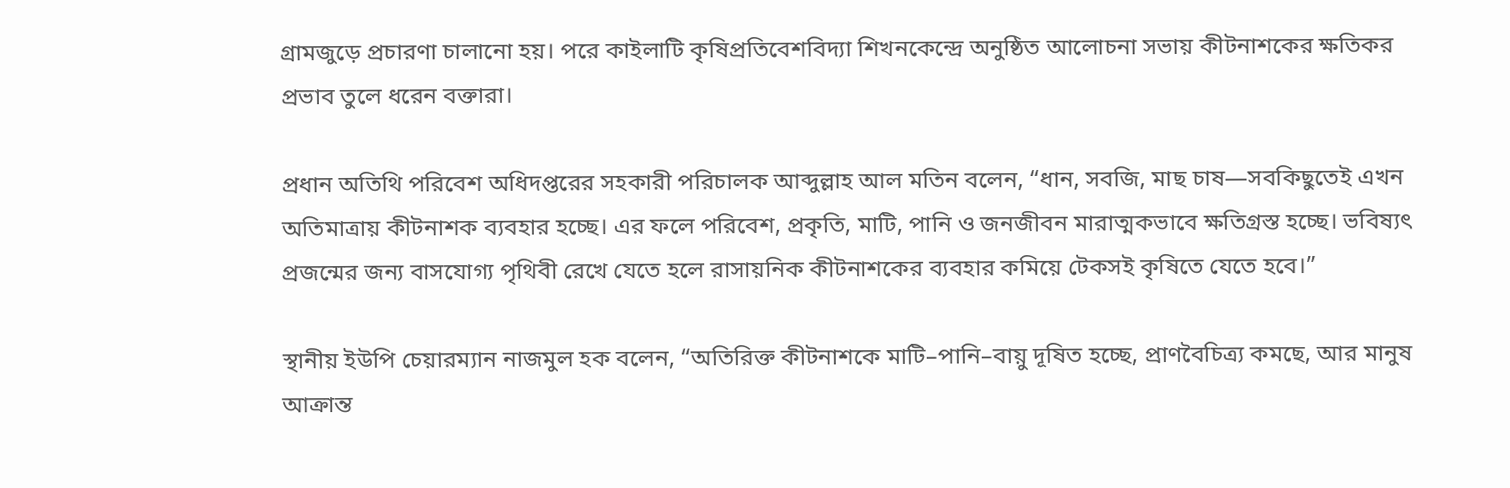গ্রামজুড়ে প্রচারণা চালানো হয়। পরে কাইলাটি কৃষিপ্রতিবেশবিদ্যা শিখনকেন্দ্রে অনুষ্ঠিত আলোচনা সভায় কীটনাশকের ক্ষতিকর প্রভাব তুলে ধরেন বক্তারা।

প্রধান অতিথি পরিবেশ অধিদপ্তরের সহকারী পরিচালক আব্দুল্লাহ আল মতিন বলেন, “ধান, সবজি, মাছ চাষ—সবকিছুতেই এখন অতিমাত্রায় কীটনাশক ব্যবহার হচ্ছে। এর ফলে পরিবেশ, প্রকৃতি, মাটি, পানি ও জনজীবন মারাত্মকভাবে ক্ষতিগ্রস্ত হচ্ছে। ভবিষ্যৎ প্রজন্মের জন্য বাসযোগ্য পৃথিবী রেখে যেতে হলে রাসায়নিক কীটনাশকের ব্যবহার কমিয়ে টেকসই কৃষিতে যেতে হবে।”

স্থানীয় ইউপি চেয়ারম্যান নাজমুল হক বলেন, “অতিরিক্ত কীটনাশকে মাটি–পানি–বায়ু দূষিত হচ্ছে, প্রাণবৈচিত্র্য কমছে, আর মানুষ আক্রান্ত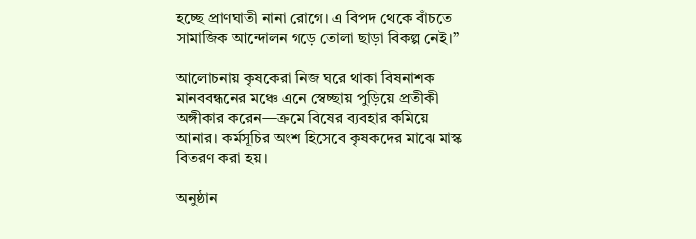হচ্ছে প্রাণঘাতী নানা রোগে। এ বিপদ থেকে বাঁচতে সামাজিক আন্দোলন গড়ে তোলা ছাড়া বিকল্প নেই।”

আলোচনায় কৃষকেরা নিজ ঘরে থাকা বিষনাশক মানববন্ধনের মঞ্চে এনে স্বেচ্ছায় পুড়িয়ে প্রতীকী অঙ্গীকার করেন—ক্রমে বিষের ব্যবহার কমিয়ে আনার। কর্মসূচির অংশ হিসেবে কৃষকদের মাঝে মাস্ক বিতরণ করা হয়।

অনুষ্ঠান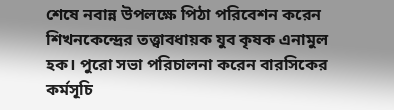শেষে নবান্ন উপলক্ষে পিঠা পরিবেশন করেন শিখনকেন্দ্রের তত্ত্বাবধায়ক যুব কৃষক এনামুল হক। পুরো সভা পরিচালনা করেন বারসিকের কর্মসূচি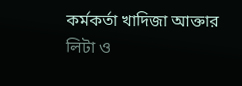কর্মকর্তা খাদিজা আক্তার লিটা ও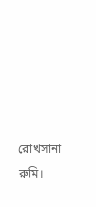রোখসানা রুমি।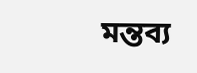মন্তব্য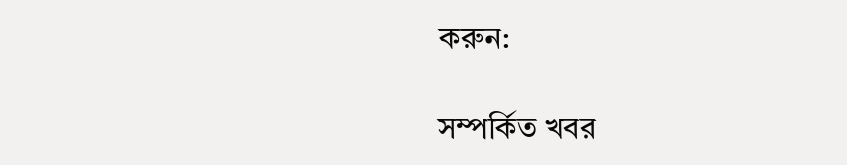করুন:

সম্পর্কিত খবর